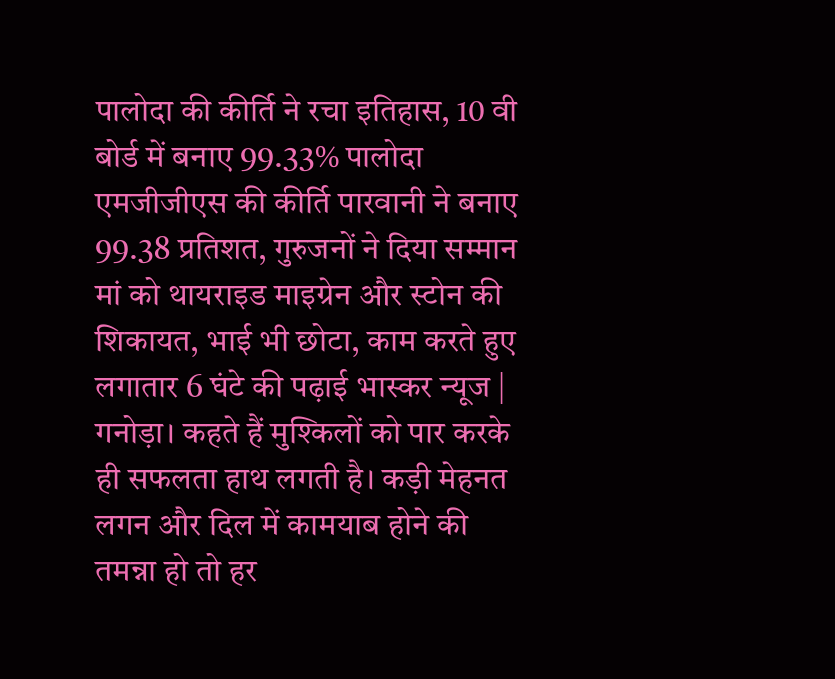पालोदा की कीर्ति ने रचा इतिहास, 10 वी बोर्ड में बनाए 99.33% पालोदा एमजीजीएस की कीर्ति पारवानी ने बनाए 99.38 प्रतिशत, गुरुजनों ने दिया सम्मान मां को थायराइड माइग्रेन और स्टोन की शिकायत, भाई भी छोटा, काम करते हुए लगातार 6 घंटे की पढ़ाई भास्कर न्यूज | गनोड़ा। कहते हैं मुश्किलों को पार करके ही सफलता हाथ लगती है। कड़ी मेहनत लगन और दिल में कामयाब होने की तमन्ना हो तो हर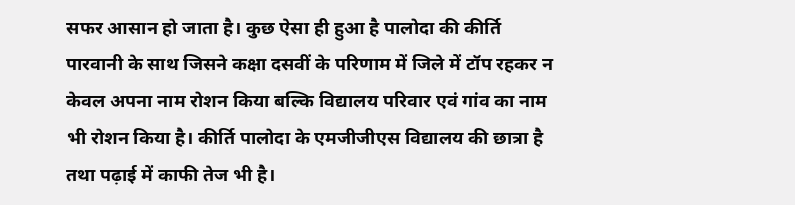सफर आसान हो जाता है। कुछ ऐसा ही हुआ है पालोदा की कीर्ति पारवानी के साथ जिसने कक्षा दसवीं के परिणाम में जिले में टॉप रहकर न केवल अपना नाम रोशन किया बल्कि विद्यालय परिवार एवं गांव का नाम भी रोशन किया है। कीर्ति पालोदा के एमजीजीएस विद्यालय की छात्रा है तथा पढ़ाई में काफी तेज भी है।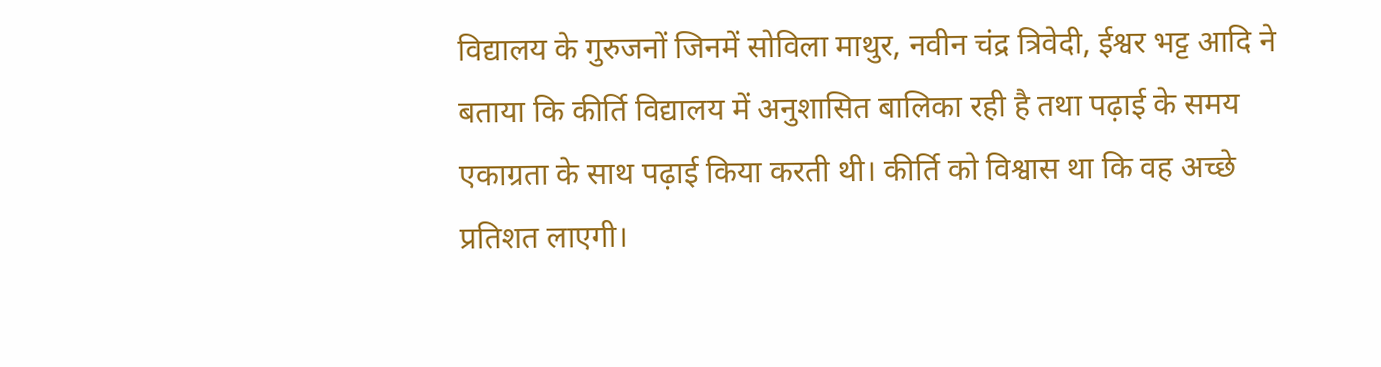विद्यालय के गुरुजनों जिनमें सोविला माथुर, नवीन चंद्र त्रिवेदी, ईश्वर भट्ट आदि ने बताया कि कीर्ति विद्यालय में अनुशासित बालिका रही है तथा पढ़ाई के समय एकाग्रता के साथ पढ़ाई किया करती थी। कीर्ति को विश्वास था कि वह अच्छे प्रतिशत लाएगी।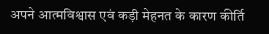अपने आत्मविश्वास एवं कड़ी मेहनत के कारण कीर्ति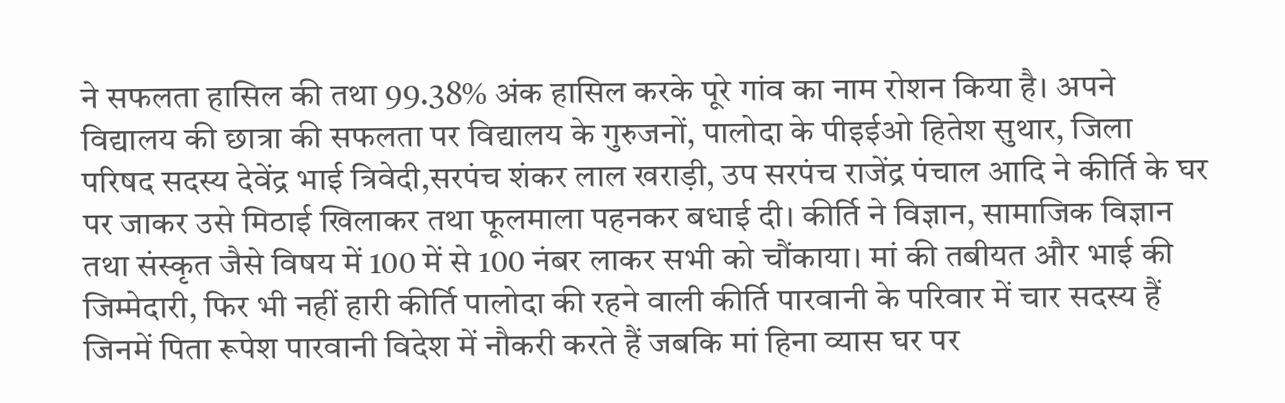ने सफलता हासिल की तथा 99.38% अंक हासिल करके पूरे गांव का नाम रोशन किया है। अपने विद्यालय की छात्रा की सफलता पर विद्यालय के गुरुजनों, पालोदा के पीइईओ हितेश सुथार, जिला परिषद सदस्य देवेंद्र भाई त्रिवेदी,सरपंच शंकर लाल खराड़ी, उप सरपंच राजेंद्र पंचाल आदि ने कीर्ति के घर पर जाकर उसे मिठाई खिलाकर तथा फूलमाला पहनकर बधाई दी। कीर्ति ने विज्ञान, सामाजिक विज्ञान तथा संस्कृत जैसे विषय में 100 में से 100 नंबर लाकर सभी को चौंकाया। मां की तबीयत और भाई की जिम्मेदारी, फिर भी नहीं हारी कीर्ति पालोदा की रहने वाली कीर्ति पारवानी के परिवार में चार सदस्य हैं जिनमें पिता रूपेश पारवानी विदेश में नौकरी करते हैं जबकि मां हिना व्यास घर पर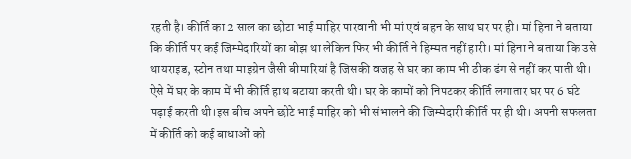रहती है। कीर्ति का 2 साल का छोटा भाई माहिर पारवानी भी मां एवं बहन के साथ घर पर ही। मां हिना ने बताया कि कीर्ति पर कई जिम्मेदारियों का बोझ था लेकिन फिर भी कीर्ति ने हिम्मत नहीं हारी। मां हिना ने बताया कि उसे थायराइड, स्टोन तथा माइग्रेन जैसी बीमारियां है जिसकी वजह से घर का काम भी ठीक ढंग से नहीं कर पाती थी। ऐसे में घर के काम में भी कीर्ति हाथ बटाया करती थी। घर के कामों को निपटकर कीर्ति लगातार घर पर 6 घंटे पढ़ाई करती थी।इस बीच अपने छोटे भाई माहिर को भी संभालने की जिम्मेदारी कीर्ति पर ही थी। अपनी सफलता में कीर्ति को कई बाधाओं को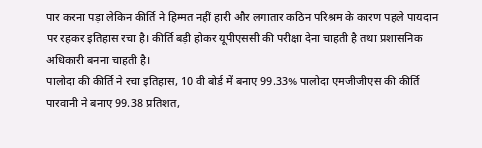पार करना पड़ा लेकिन कीर्ति ने हिम्मत नहीं हारी और लगातार कठिन परिश्रम के कारण पहले पायदान पर रहकर इतिहास रचा है। कीर्ति बड़ी होकर यूपीएससी की परीक्षा देना चाहती है तथा प्रशासनिक अधिकारी बनना चाहती है।
पालोदा की कीर्ति ने रचा इतिहास, 10 वी बोर्ड में बनाए 99.33% पालोदा एमजीजीएस की कीर्ति पारवानी ने बनाए 99.38 प्रतिशत,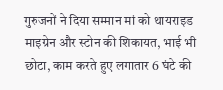गुरुजनों ने दिया सम्मान मां को थायराइड माइग्रेन और स्टोन की शिकायत, भाई भी छोटा, काम करते हुए लगातार 6 घंटे की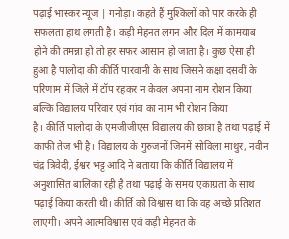पढ़ाई भास्कर न्यूज | गनोड़ा। कहते हैं मुश्किलों को पार करके ही सफलता हाथ लगती है। कड़ी मेहनत लगन और दिल में कामयाब होने की तमन्ना हो तो हर सफर आसान हो जाता है। कुछ ऐसा ही हुआ है पालोदा की कीर्ति पारवानी के साथ जिसने कक्षा दसवीं के परिणाम में जिले में टॉप रहकर न केवल अपना नाम रोशन किया बल्कि विद्यालय परिवार एवं गांव का नाम भी रोशन किया
है। कीर्ति पालोदा के एमजीजीएस विद्यालय की छात्रा है तथा पढ़ाई में काफी तेज भी है। विद्यालय के गुरुजनों जिनमें सोविला माथुर, नवीन चंद्र त्रिवेदी, ईश्वर भट्ट आदि ने बताया कि कीर्ति विद्यालय में अनुशासित बालिका रही है तथा पढ़ाई के समय एकाग्रता के साथ पढ़ाई किया करती थी। कीर्ति को विश्वास था कि वह अच्छे प्रतिशत लाएगी। अपने आत्मविश्वास एवं कड़ी मेहनत के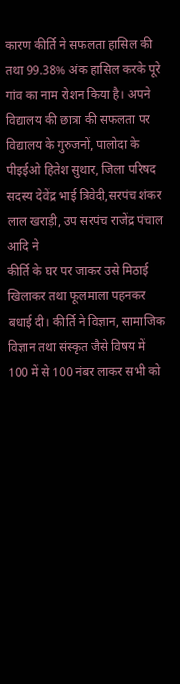कारण कीर्ति ने सफलता हासिल की तथा 99.38% अंक हासिल करके पूरे गांव का नाम रोशन किया है। अपने विद्यालय की छात्रा की सफलता पर विद्यालय के गुरुजनों, पालोदा के पीइईओ हितेश सुथार, जिला परिषद सदस्य देवेंद्र भाई त्रिवेदी,सरपंच शंकर लाल खराड़ी, उप सरपंच राजेंद्र पंचाल आदि ने
कीर्ति के घर पर जाकर उसे मिठाई खिलाकर तथा फूलमाला पहनकर बधाई दी। कीर्ति ने विज्ञान, सामाजिक विज्ञान तथा संस्कृत जैसे विषय में 100 में से 100 नंबर लाकर सभी को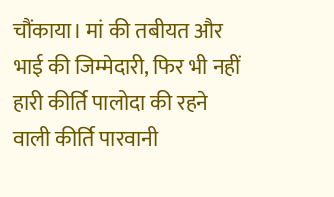चौंकाया। मां की तबीयत और भाई की जिम्मेदारी, फिर भी नहीं हारी कीर्ति पालोदा की रहने वाली कीर्ति पारवानी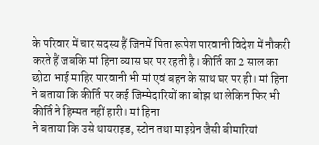के परिवार में चार सदस्य हैं जिनमें पिता रूपेश पारवानी विदेश में नौकरी करते हैं जबकि मां हिना व्यास घर पर रहती है। कीर्ति का 2 साल का छोटा भाई माहिर पारवानी भी मां एवं बहन के साथ घर पर ही। मां हिना ने बताया कि कीर्ति पर कई जिम्मेदारियों का बोझ था लेकिन फिर भी कीर्ति ने हिम्मत नहीं हारी। मां हिना
ने बताया कि उसे थायराइड, स्टोन तथा माइग्रेन जैसी बीमारियां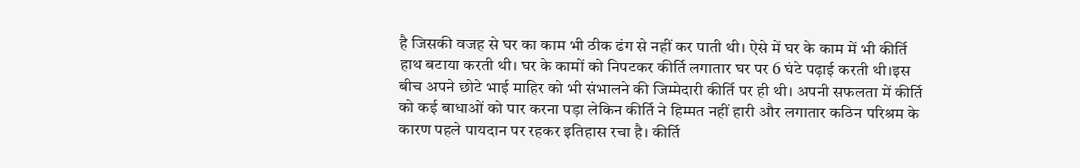है जिसकी वजह से घर का काम भी ठीक ढंग से नहीं कर पाती थी। ऐसे में घर के काम में भी कीर्ति हाथ बटाया करती थी। घर के कामों को निपटकर कीर्ति लगातार घर पर 6 घंटे पढ़ाई करती थी।इस बीच अपने छोटे भाई माहिर को भी संभालने की जिम्मेदारी कीर्ति पर ही थी। अपनी सफलता में कीर्ति को कई बाधाओं को पार करना पड़ा लेकिन कीर्ति ने हिम्मत नहीं हारी और लगातार कठिन परिश्रम के कारण पहले पायदान पर रहकर इतिहास रचा है। कीर्ति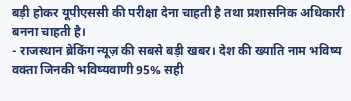बड़ी होकर यूपीएससी की परीक्षा देना चाहती है तथा प्रशासनिक अधिकारी बनना चाहती है।
- राजस्थान ब्रेकिंग न्यूज़ की सबसे बड़ी खबर। देश की ख्याति नाम भविष्य वक्ता जिनकी भविष्यवाणी 95% सही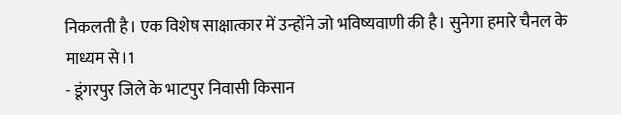निकलती है। एक विशेष साक्षात्कार में उन्होंने जो भविष्यवाणी की है। सुनेगा हमारे चैनल के माध्यम से।1
- डूंगरपुर जिले के भाटपुर निवासी किसान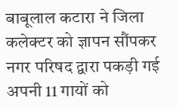बाबूलाल कटारा ने जिला कलेक्टर को ज्ञापन सौंपकर नगर परिषद द्वारा पकड़ी गई अपनी 11 गायों को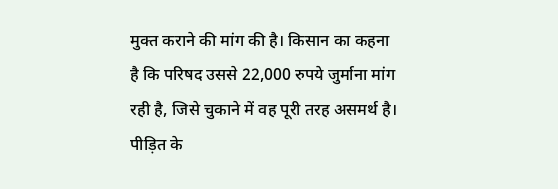मुक्त कराने की मांग की है। किसान का कहना है कि परिषद उससे 22,000 रुपये जुर्माना मांग रही है, जिसे चुकाने में वह पूरी तरह असमर्थ है। पीड़ित के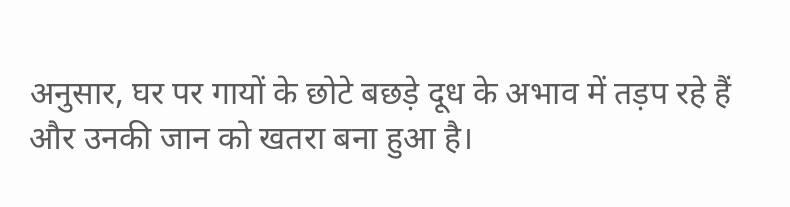अनुसार, घर पर गायों के छोटे बछड़े दूध के अभाव में तड़प रहे हैं और उनकी जान को खतरा बना हुआ है।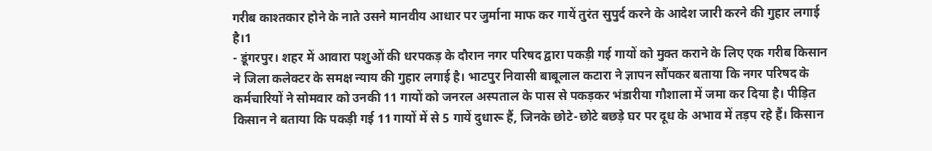गरीब काश्तकार होने के नाते उसने मानवीय आधार पर जुर्माना माफ कर गायें तुरंत सुपुर्द करने के आदेश जारी करने की गुहार लगाई है।1
- डूंगरपुर। शहर में आवारा पशुओं की धरपकड़ के दौरान नगर परिषद द्वारा पकड़ी गई गायों को मुक्त कराने के लिए एक गरीब किसान ने जिला कलेक्टर के समक्ष न्याय की गुहार लगाई है। भाटपुर निवासी बाबूलाल कटारा ने ज्ञापन सौंपकर बताया कि नगर परिषद के कर्मचारियों ने सोमवार को उनकी 11 गायों को जनरल अस्पताल के पास से पकड़कर भंडारीया गौशाला में जमा कर दिया है। पीड़ित किसान ने बताया कि पकड़ी गई 11 गायों में से 5 गायें दुधारू हैं, जिनके छोटे-छोटे बछड़े घर पर दूध के अभाव में तड़प रहे हैं। किसान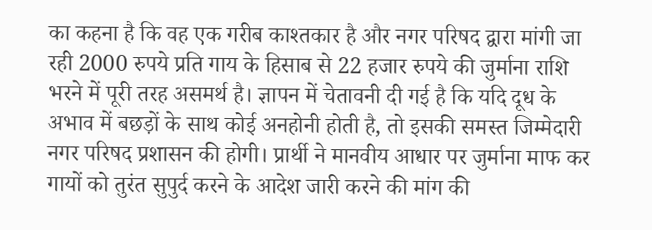का कहना है कि वह एक गरीब काश्तकार है और नगर परिषद द्वारा मांगी जा रही 2000 रुपये प्रति गाय के हिसाब से 22 हजार रुपये की जुर्माना राशि भरने में पूरी तरह असमर्थ है। ज्ञापन में चेतावनी दी गई है कि यदि दूध के अभाव में बछड़ों के साथ कोई अनहोनी होती है, तो इसकी समस्त जिम्मेदारी नगर परिषद प्रशासन की होगी। प्रार्थी ने मानवीय आधार पर जुर्माना माफ कर गायों को तुरंत सुपुर्द करने के आदेश जारी करने की मांग की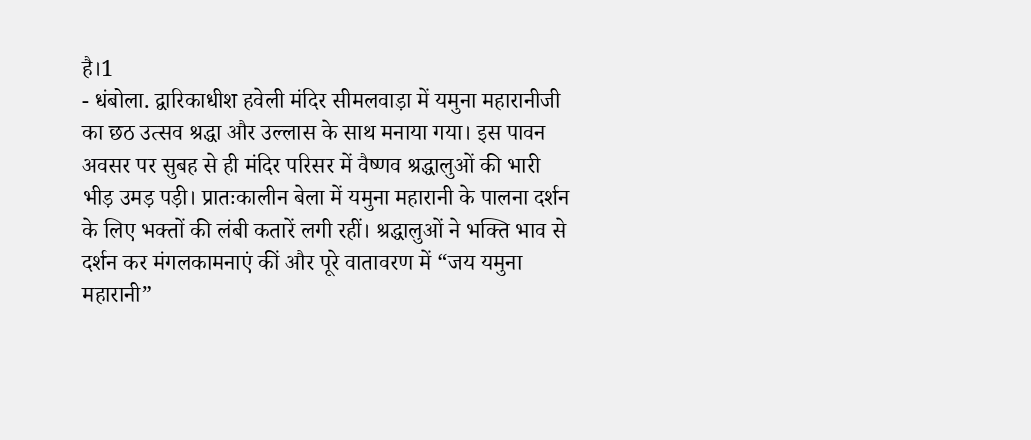है।1
- धंबोला. द्वारिकाधीश हवेली मंदिर सीमलवाड़ा में यमुना महारानीजी का छठ उत्सव श्रद्धा और उल्लास के साथ मनाया गया। इस पावन अवसर पर सुबह से ही मंदिर परिसर में वैष्णव श्रद्धालुओं की भारी भीड़ उमड़ पड़ी। प्रातःकालीन बेला में यमुना महारानी के पालना दर्शन के लिए भक्तों की लंबी कतारें लगी रहीं। श्रद्धालुओं ने भक्ति भाव से दर्शन कर मंगलकामनाएं कीं और पूरे वातावरण में “जय यमुना महारानी”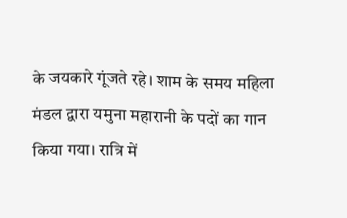के जयकारे गूंजते रहे। शाम के समय महिला मंडल द्वारा यमुना महारानी के पदों का गान किया गया। रात्रि में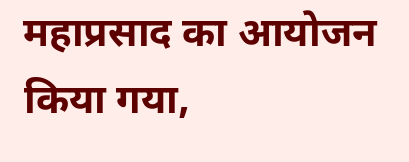महाप्रसाद का आयोजन किया गया,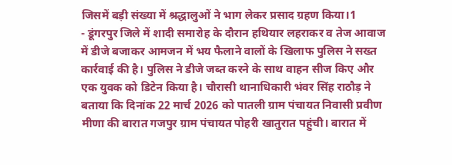जिसमें बड़ी संख्या में श्रद्धालुओं ने भाग लेकर प्रसाद ग्रहण किया।1
- डूंगरपुर जिले में शादी समारोह के दौरान हथियार लहराकर व तेज आवाज में डीजे बजाकर आमजन में भय फैलाने वालों के खिलाफ पुलिस ने सख्त कार्रवाई की है। पुलिस ने डीजे जब्त करने के साथ वाहन सीज किए और एक युवक को डिटेन किया है। चौरासी थानाधिकारी भंवर सिंह राठौड़ ने बताया कि दिनांक 22 मार्च 2026 को पातली ग्राम पंचायत निवासी प्रवीण मीणा की बारात गजपुर ग्राम पंचायत पोहरी खातुरात पहुंची। बारात में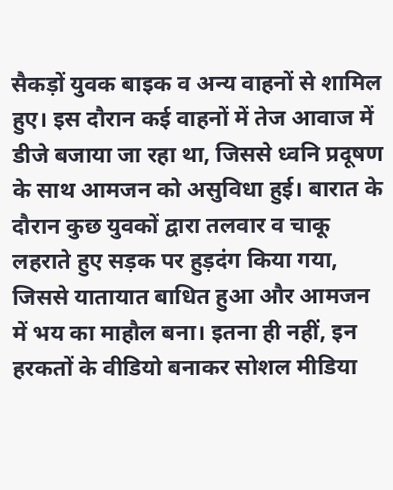सैकड़ों युवक बाइक व अन्य वाहनों से शामिल हुए। इस दौरान कई वाहनों में तेज आवाज में डीजे बजाया जा रहा था, जिससे ध्वनि प्रदूषण के साथ आमजन को असुविधा हुई। बारात के दौरान कुछ युवकों द्वारा तलवार व चाकू लहराते हुए सड़क पर हुड़दंग किया गया, जिससे यातायात बाधित हुआ और आमजन में भय का माहौल बना। इतना ही नहीं, इन हरकतों के वीडियो बनाकर सोशल मीडिया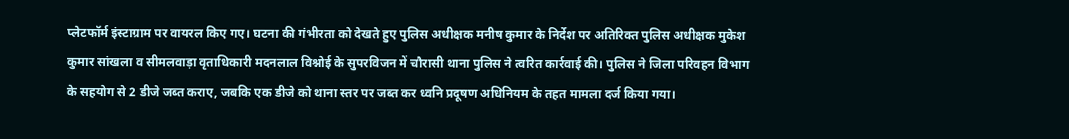प्लेटफॉर्म इंस्टाग्राम पर वायरल किए गए। घटना की गंभीरता को देखते हुए पुलिस अधीक्षक मनीष कुमार के निर्देश पर अतिरिक्त पुलिस अधीक्षक मुकेश कुमार सांखला व सीमलवाड़ा वृताधिकारी मदनलाल विश्नोई के सुपरविजन में चौरासी थाना पुलिस ने त्वरित कार्रवाई की। पुलिस ने जिला परिवहन विभाग के सहयोग से 2 डीजे जब्त कराए, जबकि एक डीजे को थाना स्तर पर जब्त कर ध्वनि प्रदूषण अधिनियम के तहत मामला दर्ज किया गया।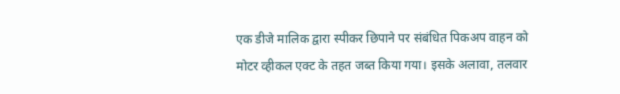एक डीजे मालिक द्वारा स्पीकर छिपाने पर संबंधित पिकअप वाहन को मोटर व्हीकल एक्ट के तहत जब्त किया गया। इसके अलावा, तलवार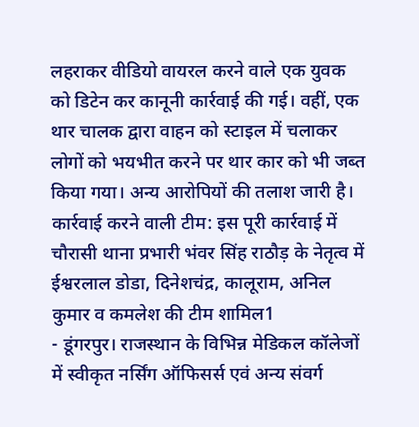लहराकर वीडियो वायरल करने वाले एक युवक को डिटेन कर कानूनी कार्रवाई की गई। वहीं, एक थार चालक द्वारा वाहन को स्टाइल में चलाकर लोगों को भयभीत करने पर थार कार को भी जब्त किया गया। अन्य आरोपियों की तलाश जारी है। कार्रवाई करने वाली टीम: इस पूरी कार्रवाई में चौरासी थाना प्रभारी भंवर सिंह राठौड़ के नेतृत्व में ईश्वरलाल डोडा, दिनेशचंद्र, कालूराम, अनिल कुमार व कमलेश की टीम शामिल1
- डूंगरपुर। राजस्थान के विभिन्न मेडिकल कॉलेजों में स्वीकृत नर्सिंग ऑफिसर्स एवं अन्य संवर्ग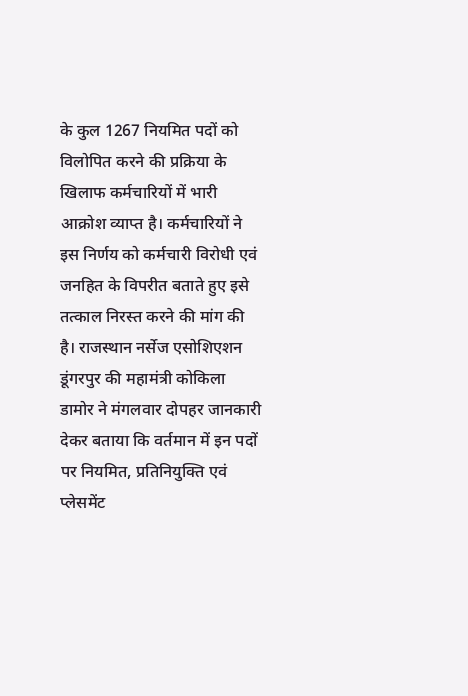के कुल 1267 नियमित पदों को विलोपित करने की प्रक्रिया के खिलाफ कर्मचारियों में भारी आक्रोश व्याप्त है। कर्मचारियों ने इस निर्णय को कर्मचारी विरोधी एवं जनहित के विपरीत बताते हुए इसे तत्काल निरस्त करने की मांग की है। राजस्थान नर्सेज एसोशिएशन डूंगरपुर की महामंत्री कोकिला डामोर ने मंगलवार दोपहर जानकारी देकर बताया कि वर्तमान में इन पदों पर नियमित, प्रतिनियुक्ति एवं प्लेसमेंट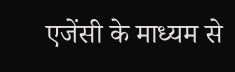एजेंसी के माध्यम से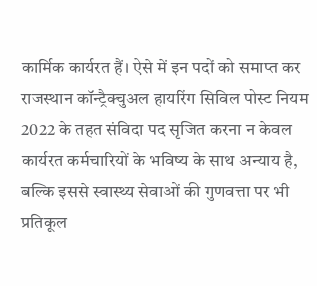कार्मिक कार्यरत हैं। ऐसे में इन पदों को समाप्त कर राजस्थान कॉन्ट्रैक्चुअल हायरिंग सिविल पोस्ट नियम 2022 के तहत संविदा पद सृजित करना न केवल कार्यरत कर्मचारियों के भविष्य के साथ अन्याय है, बल्कि इससे स्वास्थ्य सेवाओं की गुणवत्ता पर भी प्रतिकूल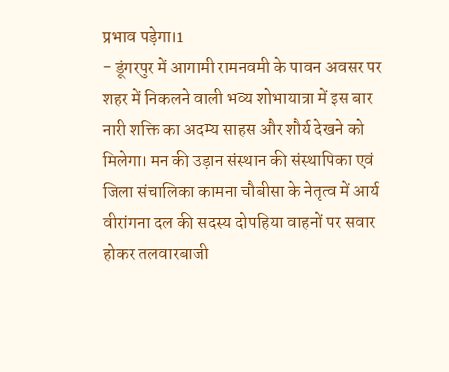प्रभाव पड़ेगा।1
- डूंगरपुर में आगामी रामनवमी के पावन अवसर पर शहर में निकलने वाली भव्य शोभायात्रा में इस बार नारी शक्ति का अदम्य साहस और शौर्य देखने को मिलेगा। मन की उड़ान संस्थान की संस्थापिका एवं जिला संचालिका कामना चौबीसा के नेतृत्व में आर्य वीरांगना दल की सदस्य दोपहिया वाहनों पर सवार होकर तलवारबाजी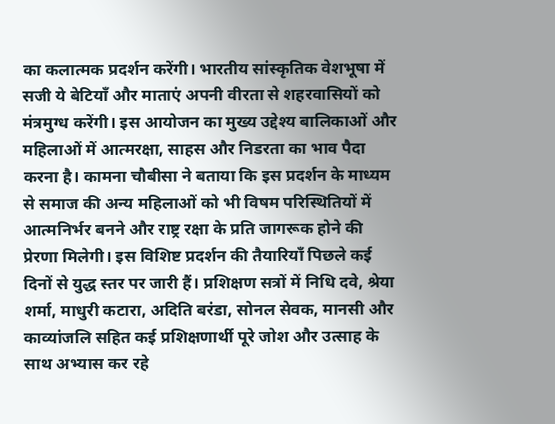का कलात्मक प्रदर्शन करेंगी। भारतीय सांस्कृतिक वेशभूषा में सजी ये बेटियाँ और माताएं अपनी वीरता से शहरवासियों को मंत्रमुग्ध करेंगी। इस आयोजन का मुख्य उद्देश्य बालिकाओं और महिलाओं में आत्मरक्षा, साहस और निडरता का भाव पैदा करना है। कामना चौबीसा ने बताया कि इस प्रदर्शन के माध्यम से समाज की अन्य महिलाओं को भी विषम परिस्थितियों में आत्मनिर्भर बनने और राष्ट्र रक्षा के प्रति जागरूक होने की प्रेरणा मिलेगी। इस विशिष्ट प्रदर्शन की तैयारियाँ पिछले कई दिनों से युद्ध स्तर पर जारी हैं। प्रशिक्षण सत्रों में निधि दवे, श्रेया शर्मा, माधुरी कटारा, अदिति बरंडा, सोनल सेवक, मानसी और काव्यांजलि सहित कई प्रशिक्षणार्थी पूरे जोश और उत्साह के साथ अभ्यास कर रहे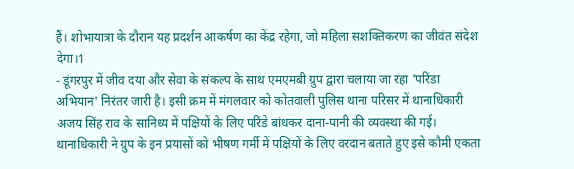हैं। शोभायात्रा के दौरान यह प्रदर्शन आकर्षण का केंद्र रहेगा, जो महिला सशक्तिकरण का जीवंत संदेश देगा।1
- डूंगरपुर में जीव दया और सेवा के संकल्प के साथ एमएमबी ग्रुप द्वारा चलाया जा रहा 'परिंडा अभियान' निरंतर जारी है। इसी क्रम में मंगलवार को कोतवाली पुलिस थाना परिसर में थानाधिकारी अजय सिंह राव के सानिध्य में पक्षियों के लिए परिंडे बांधकर दाना-पानी की व्यवस्था की गई। थानाधिकारी ने ग्रुप के इन प्रयासों को भीषण गर्मी में पक्षियों के लिए वरदान बताते हुए इसे कौमी एकता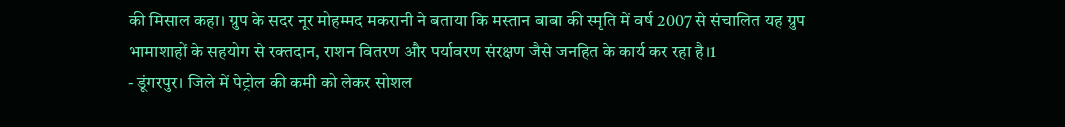की मिसाल कहा। ग्रुप के सदर नूर मोहम्मद मकरानी ने बताया कि मस्तान बाबा की स्मृति में वर्ष 2007 से संचालित यह ग्रुप भामाशाहों के सहयोग से रक्तदान, राशन वितरण और पर्यावरण संरक्षण जैसे जनहित के कार्य कर रहा है।1
- डूंगरपुर। जिले में पेट्रोल की कमी को लेकर सोशल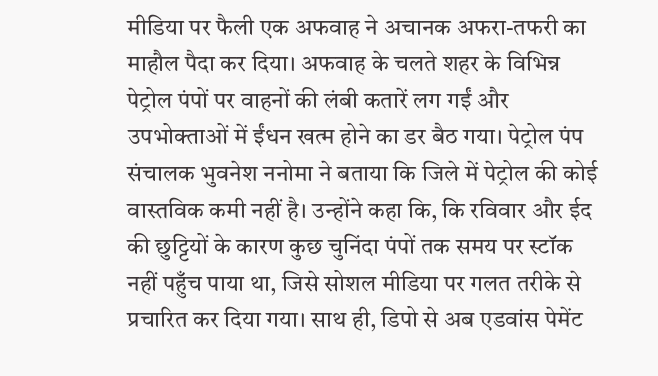मीडिया पर फैली एक अफवाह ने अचानक अफरा-तफरी का माहौल पैदा कर दिया। अफवाह के चलते शहर के विभिन्न पेट्रोल पंपों पर वाहनों की लंबी कतारें लग गईं और उपभोक्ताओं में ईंधन खत्म होने का डर बैठ गया। पेट्रोल पंप संचालक भुवनेश ननोमा ने बताया कि जिले में पेट्रोल की कोई वास्तविक कमी नहीं है। उन्होंने कहा कि, कि रविवार और ईद की छुट्टियों के कारण कुछ चुनिंदा पंपों तक समय पर स्टॉक नहीं पहुँच पाया था, जिसे सोशल मीडिया पर गलत तरीके से प्रचारित कर दिया गया। साथ ही, डिपो से अब एडवांस पेमेंट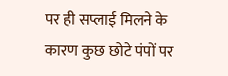पर ही सप्लाई मिलने के कारण कुछ छोटे पंपों पर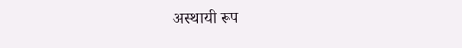अस्थायी रूप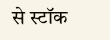से स्टॉक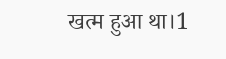खत्म हुआ था।1